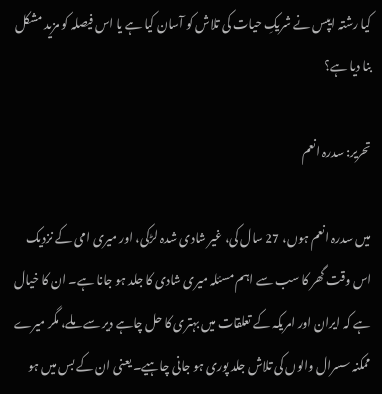کیا رشتہ ایپس نے شریکِ حیات کی تلاش کو آسان کیا ہے یا اس فیصلہ کو مزید مشکل بنا دیا ہے؟

تحریر: سدرہ انعم

میں سدرہ انعم ہوں، 27 سال کی، غیر شادی شدہ لڑکی، اور میری امی کے نزدیک اس وقت گھر کا سب سے اہم مسئلہ میری شادی کا جلد ہو جانا ہے۔ ان کا خیال ہے کہ ایران اور امریکہ کے تعلقات میں بہتری کا حل چاہے دیر سے ملے، مگر میرے ممکنہ سسرال والوں کی تلاش جلد پوری ہو جانی چاہیے۔ یعنی ان کے بس میں ہو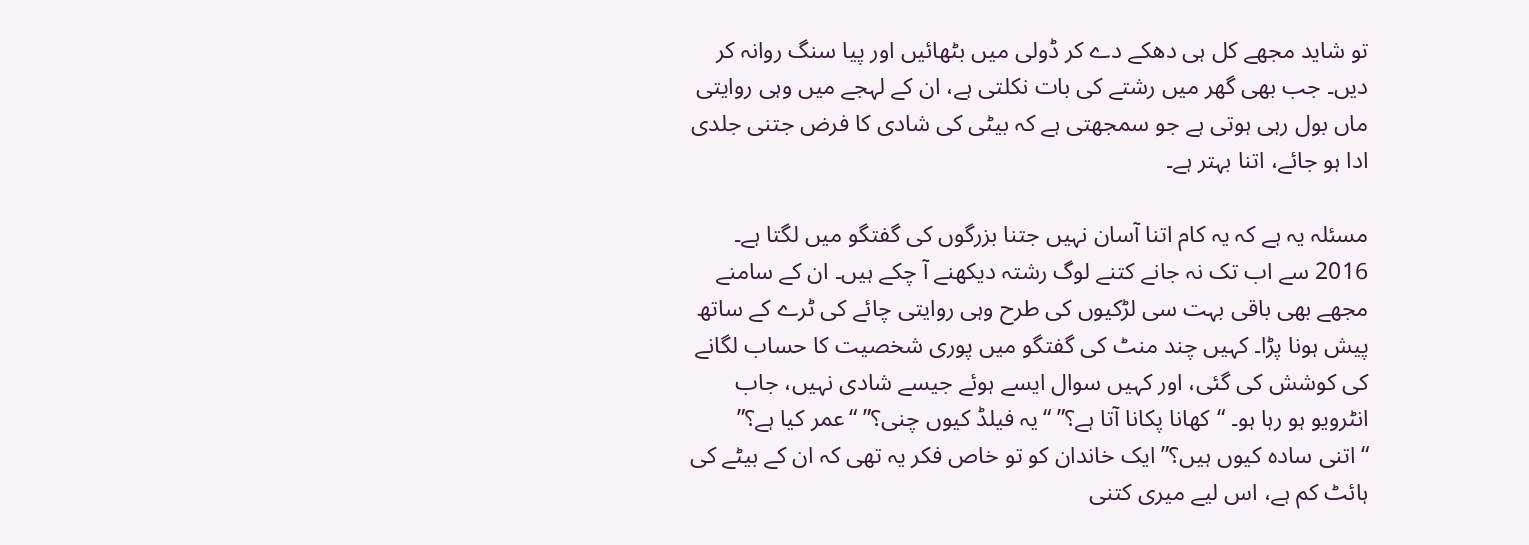تو شاید مجھے کل ہی دھکے دے کر ڈولی میں بٹھائیں اور پیا سنگ روانہ کر دیں۔ جب بھی گھر میں رشتے کی بات نکلتی ہے، ان کے لہجے میں وہی روایتی ماں بول رہی ہوتی ہے جو سمجھتی ہے کہ بیٹی کی شادی کا فرض جتنی جلدی ادا ہو جائے، اتنا بہتر ہے۔

مسئلہ یہ ہے کہ یہ کام اتنا آسان نہیں جتنا بزرگوں کی گفتگو میں لگتا ہے۔ 2016 سے اب تک نہ جانے کتنے لوگ رشتہ دیکھنے آ چکے ہیں۔ ان کے سامنے مجھے بھی باقی بہت سی لڑکیوں کی طرح وہی روایتی چائے کی ٹرے کے ساتھ پیش ہونا پڑا۔ کہیں چند منٹ کی گفتگو میں پوری شخصیت کا حساب لگانے کی کوشش کی گئی، اور کہیں سوال ایسے ہوئے جیسے شادی نہیں، جاب انٹرویو ہو رہا ہو۔ “کھانا پکانا آتا ہے؟” “یہ فیلڈ کیوں چنی؟” “عمر کیا ہے؟” “اتنی سادہ کیوں ہیں؟” ایک خاندان کو تو خاص فکر یہ تھی کہ ان کے بیٹے کی ہائٹ کم ہے، اس لیے میری کتنی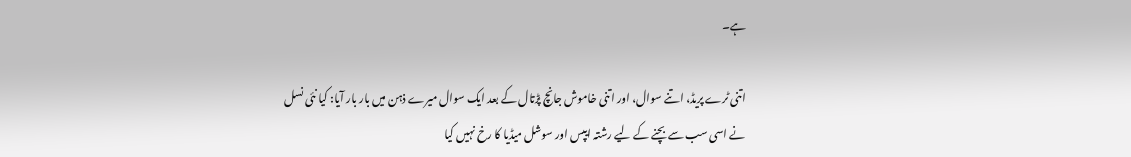ہے۔

اتنی ٹرے پریڈ، اتنے سوال، اور اتنی خاموش جانچ پڑتال کے بعد ایک سوال میرے ذہن میں بار بار آیا: کیا نئی نسل نے اسی سب سے بچنے کے لیے رشتہ ایپس اور سوشل میڈیا کا رخ نہیں کیا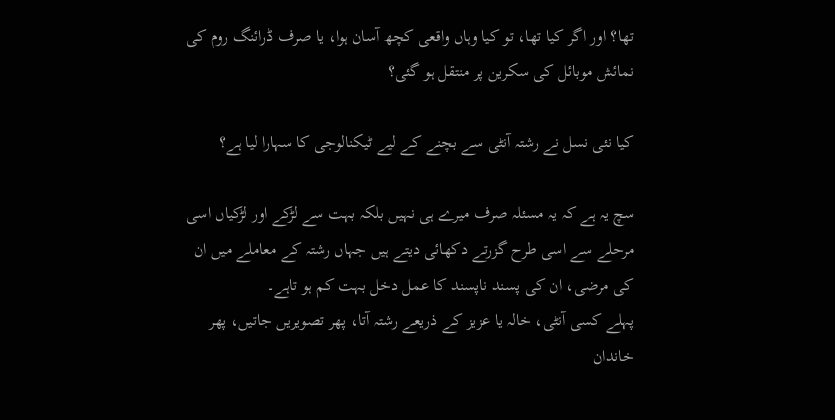تھا؟ اور اگر کیا تھا، تو کیا وہاں واقعی کچھ آسان ہوا، یا صرف ڈرائنگ روم کی نمائش موبائل کی سکرین پر منتقل ہو گئی؟

کیا نئی نسل نے رشتہ آنٹی سے بچنے کے لیے ٹیکنالوجی کا سہارا لیا ہے؟

سچ یہ ہے کہ یہ مسئلہ صرف میرے ہی نہیں بلکہ بہت سے لڑکے اور لڑکیاں اسی مرحلے سے اسی طرح گزرتے دکھائی دیتے ہیں جہاں رشتہ کے معاملے میں ان کی مرضی، ان کی پسند ناپسند کا عمل دخل بہت کم ہو تاہے۔
پہلے کسی آنٹی، خالہ یا عزیز کے ذریعے رشتہ آتا، پھر تصویریں جاتیں، پھر خاندان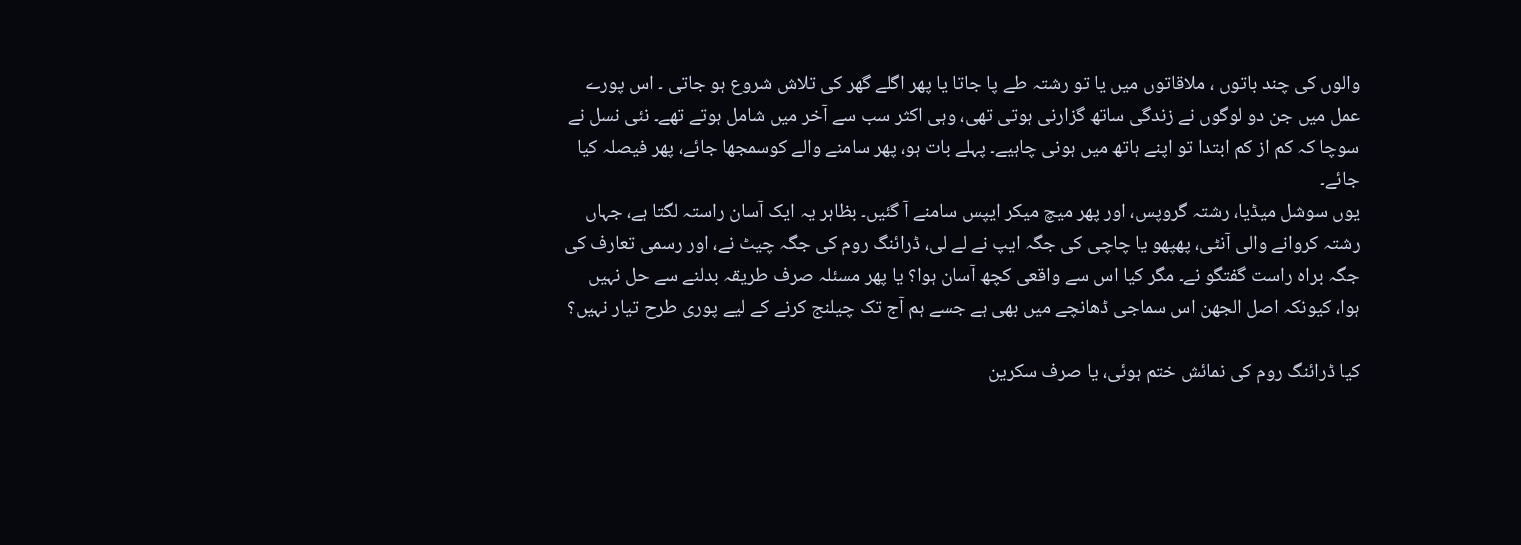والوں کی چند باتوں ، ملاقاتوں میں یا تو رشتہ طے پا جاتا یا پھر اگلے گھر کی تلاش شروع ہو جاتی ۔ اس پورے عمل میں جن دو لوگوں نے زندگی ساتھ گزارنی ہوتی تھی، وہی اکثر سب سے آخر میں شامل ہوتے تھے۔ نئی نسل نے سوچا کہ کم از کم ابتدا تو اپنے ہاتھ میں ہونی چاہیے۔ پہلے بات ہو، پھر سامنے والے کوسمجھا جائے، پھر فیصلہ کیا جائے۔
یوں سوشل میڈیا، رشتہ گروپس، اور پھر میچ میکر ایپس سامنے آ گئیں۔ بظاہر یہ ایک آسان راستہ لگتا ہے، جہاں رشتہ کروانے والی آنٹی، پھپھو یا چاچی کی جگہ ایپ نے لے لی، ڈرائنگ روم کی جگہ چیٹ نے، اور رسمی تعارف کی جگہ براہ راست گفتگو نے۔ مگر کیا اس سے واقعی کچھ آسان ہوا؟ یا پھر مسئلہ صرف طریقہ بدلنے سے حل نہیں ہوا، کیونکہ اصل الجھن اس سماجی ڈھانچے میں بھی ہے جسے ہم آج تک چیلنج کرنے کے لیے پوری طرح تیار نہیں؟

کیا ڈرائنگ روم کی نمائش ختم ہوئی، یا صرف سکرین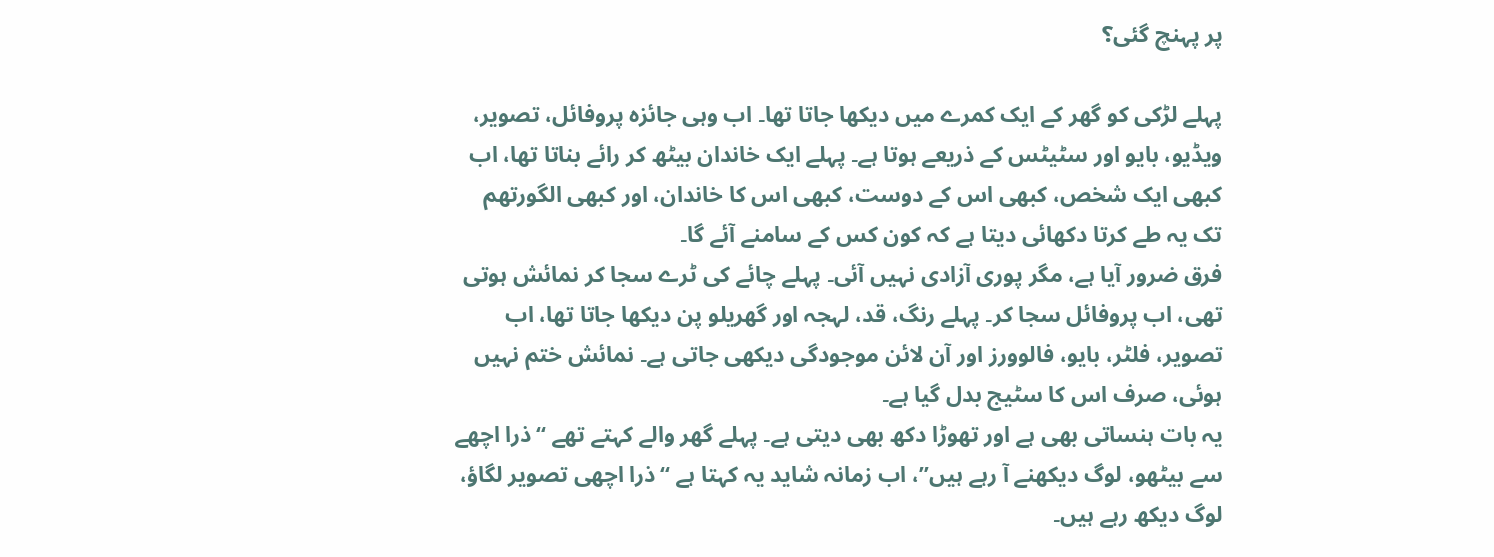پر پہنچ گئی؟

پہلے لڑکی کو گھر کے ایک کمرے میں دیکھا جاتا تھا۔ اب وہی جائزہ پروفائل، تصویر، ویڈیو، بایو اور سٹیٹس کے ذریعے ہوتا ہے۔ پہلے ایک خاندان بیٹھ کر رائے بناتا تھا، اب کبھی ایک شخص، کبھی اس کے دوست، کبھی اس کا خاندان، اور کبھی الگورتھم تک یہ طے کرتا دکھائی دیتا ہے کہ کون کس کے سامنے آئے گا۔
فرق ضرور آیا ہے، مگر پوری آزادی نہیں آئی۔ پہلے چائے کی ٹرے سجا کر نمائش ہوتی تھی، اب پروفائل سجا کر۔ پہلے رنگ، قد، لہجہ اور گھریلو پن دیکھا جاتا تھا، اب تصویر، فلٹر، بایو، فالوورز اور آن لائن موجودگی دیکھی جاتی ہے۔ نمائش ختم نہیں ہوئی، صرف اس کا سٹیج بدل گیا ہے۔
یہ بات ہنساتی بھی ہے اور تھوڑا دکھ بھی دیتی ہے۔ پہلے گھر والے کہتے تھے “ذرا اچھے سے بیٹھو، لوگ دیکھنے آ رہے ہیں”، اب زمانہ شاید یہ کہتا ہے “ذرا اچھی تصویر لگاؤ، لوگ دیکھ رہے ہیں۔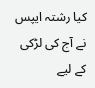کیا رشتہ ایپس نے آج کی لڑکی کے لیے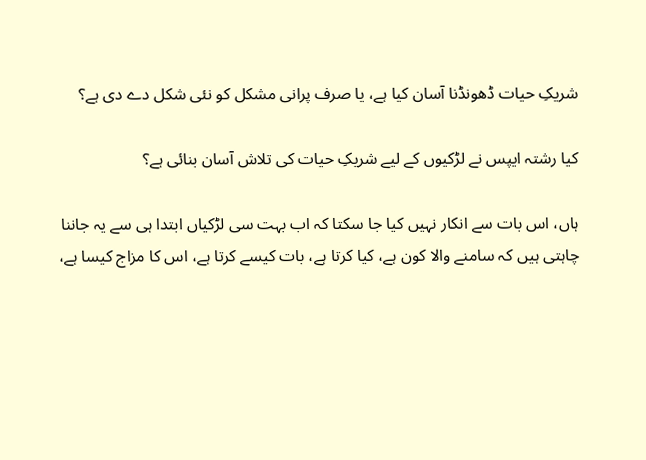شریکِ حیات ڈھونڈنا آسان کیا ہے، یا صرف پرانی مشکل کو نئی شکل دے دی ہے؟

کیا رشتہ ایپس نے لڑکیوں کے لیے شریکِ حیات کی تلاش آسان بنائی ہے؟

ہاں، اس بات سے انکار نہیں کیا جا سکتا کہ اب بہت سی لڑکیاں ابتدا ہی سے یہ جاننا چاہتی ہیں کہ سامنے والا کون ہے، کیا کرتا ہے، بات کیسے کرتا ہے، اس کا مزاج کیسا ہے،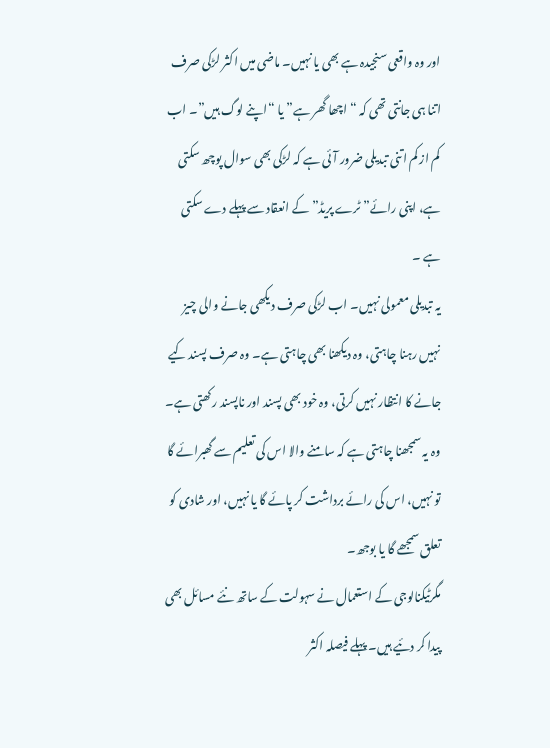اور وہ واقعی سنجیدہ ہے بھی یا نہیں۔ ماضی میں اکثر لڑکی صرف اتنا ہی جانتی تھی کہ “اچھا گھر ہے” یا “اپنے لوگ ہیں”۔ اب کم از کم اتنی تبدیلی ضرور آئی ہے کہ لڑکی بھی سوال پوچھ سکتی ہے، اپنی رائے” ٹرے پریڈ” کے انعقاد سے پہلے دے سکتی ہے ۔
یہ تبدیلی معمولی نہیں۔ اب لڑکی صرف دیکھی جانے والی چیز نہیں رہنا چاہتی، وہ دیکھنا بھی چاہتی ہے۔ وہ صرف پسند کیے جانے کا انتظار نہیں کرتی، وہ خود بھی پسند اور ناپسند رکھتی ہے۔ وہ یہ سمجھنا چاہتی ہے کہ سامنے والا اس کی تعلیم سے گھبرائے گا تو نہیں، اس کی رائے برداشت کر پائے گا یا نہیں، اور شادی کو تعلق سمجھے گا یا بوجھ۔
مگرٹیکنالوجی کے استعمال نے سہولت کے ساتھ نئے مسائل بھی پیدا کر دئیے ہیں۔ پہلے فیصلہ اکثر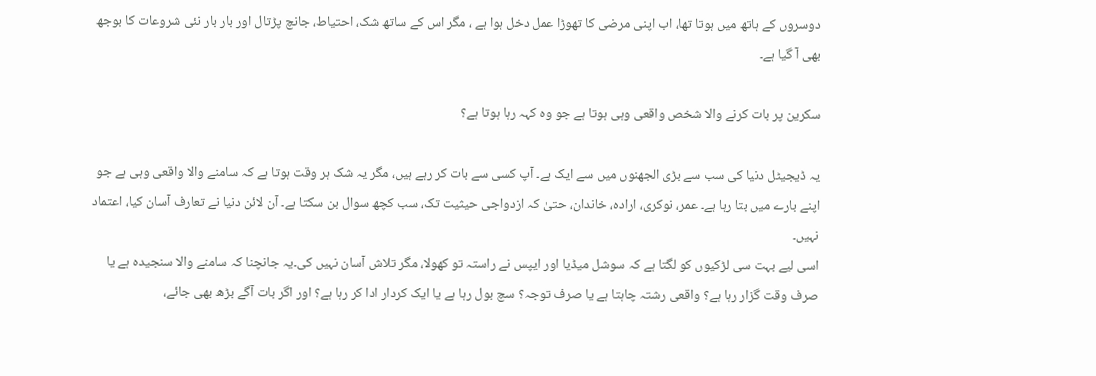دوسروں کے ہاتھ میں ہوتا تھا، اب اپنی مرضی کا تھوڑا عمل دخل ہوا ہے ، مگر اس کے ساتھ شک، احتیاط، جانچ پڑتال اور بار بار نئی شروعات کا بوجھ بھی آ گیا ہے۔

سکرین پر بات کرنے والا شخص واقعی وہی ہوتا ہے جو وہ کہہ رہا ہوتا ہے؟

یہ ڈیجیٹل دنیا کی سب سے بڑی الجھنوں میں سے ایک ہے۔ آپ کسی سے بات کر رہے ہیں، مگر یہ شک ہر وقت ہوتا ہے کہ سامنے والا واقعی وہی ہے جو اپنے بارے میں بتا رہا ہے۔ عمر، نوکری، ارادہ، خاندان، حتیٰ کہ ازدواجی حیثیت تک، سب کچھ سوال بن سکتا ہے۔ آن لائن دنیا نے تعارف آسان کیا، اعتماد نہیں۔
اسی لیے بہت سی لڑکیوں کو لگتا ہے کہ سوشل میڈیا اور ایپس نے راستہ تو کھولا، مگر تلاش آسان نہیں کی۔یہ جانچنا کہ سامنے والا سنجیدہ ہے یا صرف وقت گزار رہا ہے؟ واقعی رشتہ چاہتا ہے یا صرف توجہ؟ سچ بول رہا ہے یا ایک کردار ادا کر رہا ہے؟ اور اگر بات آگے بڑھ بھی جائے،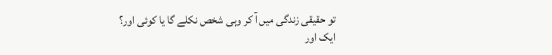تو حقیقی زندگی میں آ کر وہی شخص نکلے گا یا کوئی اور؟
ایک اور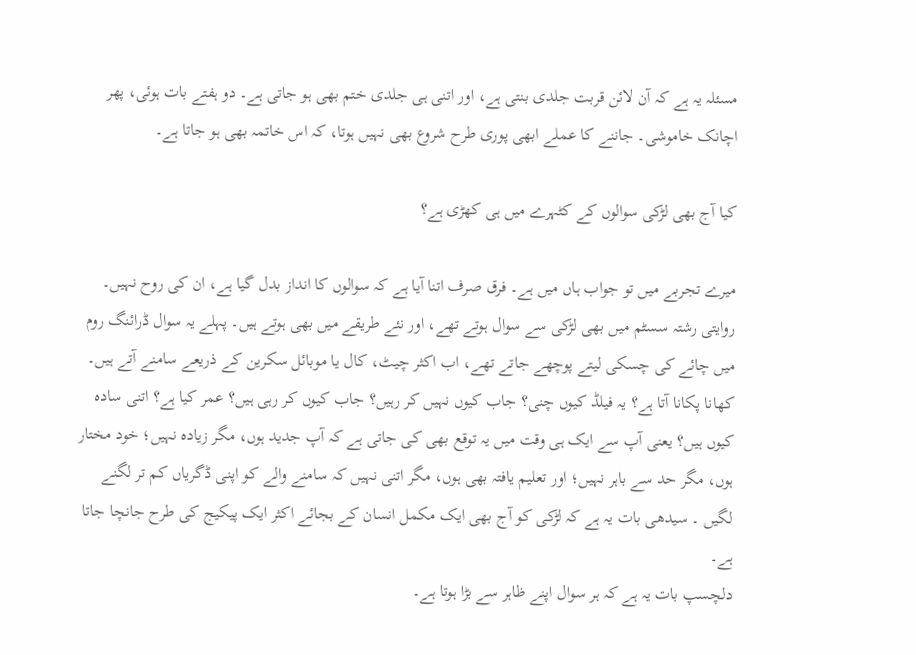مسئلہ یہ ہے کہ آن لائن قربت جلدی بنتی ہے، اور اتنی ہی جلدی ختم بھی ہو جاتی ہے۔ دو ہفتے بات ہوئی، پھر اچانک خاموشی۔ جاننے کا عملے ابھی پوری طرح شروع بھی نہیں ہوتا، کہ اس خاتمہ بھی ہو جاتا ہے۔

کیا آج بھی لڑکی سوالوں کے کٹہرے میں ہی کھڑی ہے؟

میرے تجربے میں تو جواب ہاں میں ہے۔ فرق صرف اتنا آیا ہے کہ سوالوں کا انداز بدل گیا ہے، ان کی روح نہیں۔ روایتی رشتہ سسٹم میں بھی لڑکی سے سوال ہوتے تھے، اور نئے طریقے میں بھی ہوتے ہیں۔ پہلے یہ سوال ڈرائنگ روم میں چائے کی چسکی لیتے پوچھے جاتے تھے، اب اکثر چیٹ، کال یا موبائل سکرین کے ذریعے سامنے آتے ہیں۔
کھانا پکانا آتا ہے؟ یہ فیلڈ کیوں چنی؟ جاب کیوں نہیں کر رہیں؟ جاب کیوں کر رہی ہیں؟ عمر کیا ہے؟ اتنی سادہ کیوں ہیں؟ یعنی آپ سے ایک ہی وقت میں یہ توقع بھی کی جاتی ہے کہ آپ جدید ہوں، مگر زیادہ نہیں؛ خود مختار ہوں، مگر حد سے باہر نہیں؛ اور تعلیم یافتہ بھی ہوں، مگر اتنی نہیں کہ سامنے والے کو اپنی ڈگریاں کم تر لگنے لگیں ۔ سیدھی بات یہ ہے کہ لڑکی کو آج بھی ایک مکمل انسان کے بجائے اکثر ایک پیکیج کی طرح جانچا جاتا ہے۔
دلچسپ بات یہ ہے کہ ہر سوال اپنے ظاہر سے بڑا ہوتا ہے۔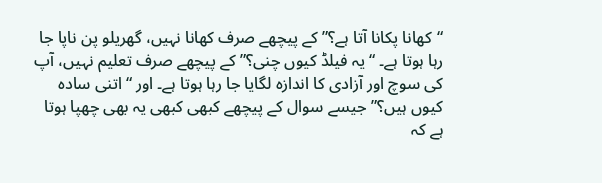“کھانا پکانا آتا ہے؟” کے پیچھے صرف کھانا نہیں، گھریلو پن ناپا جا رہا ہوتا ہے۔ “یہ فیلڈ کیوں چنی؟” کے پیچھے صرف تعلیم نہیں، آپ کی سوچ اور آزادی کا اندازہ لگایا جا رہا ہوتا ہے۔ اور “اتنی سادہ کیوں ہیں؟” جیسے سوال کے پیچھے کبھی کبھی یہ بھی چھپا ہوتا ہے کہ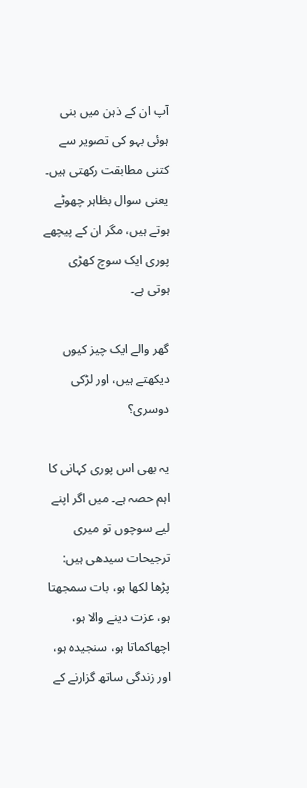آپ ان کے ذہن میں بنی ہوئی بہو کی تصویر سے کتنی مطابقت رکھتی ہیں۔ یعنی سوال بظاہر چھوٹے ہوتے ہیں، مگر ان کے پیچھے پوری ایک سوچ کھڑی ہوتی ہے۔

گھر والے ایک چیز کیوں دیکھتے ہیں، اور لڑکی دوسری؟

یہ بھی اس پوری کہانی کا اہم حصہ ہے۔ میں اگر اپنے لیے سوچوں تو میری ترجیحات سیدھی ہیں: پڑھا لکھا ہو، بات سمجھتا ہو، عزت دینے والا ہو، اچھاکماتا ہو، سنجیدہ ہو، اور زندگی ساتھ گزارنے کے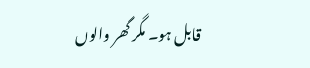قابل ہو۔ مگر گھر والوں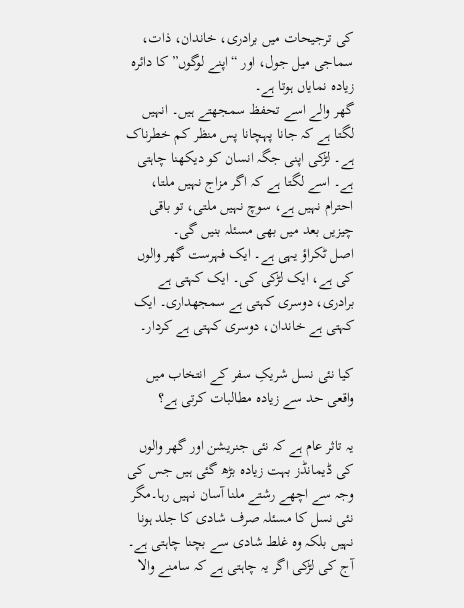کی ترجیحات میں برادری، خاندان، ذات، سماجی میل جول، اور “اپنے لوگوں” کا دائرہ زیادہ نمایاں ہوتا ہے۔
گھر والے اسے تحفظ سمجھتے ہیں۔ انہیں لگتا ہے کہ جانا پہچانا پس منظر کم خطرناک ہے۔ لڑکی اپنی جگہ انسان کو دیکھنا چاہتی ہے۔ اسے لگتا ہے کہ اگر مزاج نہیں ملتا، احترام نہیں ہے، سوچ نہیں ملتی، تو باقی چیزیں بعد میں بھی مسئلہ بنیں گی۔
اصل ٹکراؤ یہی ہے۔ ایک فہرست گھر والوں کی ہے، ایک لڑکی کی۔ ایک کہتی ہے برادری، دوسری کہتی ہے سمجھداری۔ ایک کہتی ہے خاندان، دوسری کہتی ہے کردار۔

کیا نئی نسل شریکِ سفر کے انتخاب میں واقعی حد سے زیادہ مطالبات کرتی ہے؟

یہ تاثر عام ہے کہ نئی جنریشن اور گھر والوں کی ڈیمانڈز بہت زیادہ بڑھ گئی ہیں جس کی وجہ سے اچھے رشتے ملنا آسان نہیں رہا۔مگر نئی نسل کا مسئلہ صرف شادی کا جلد ہونا نہیں بلکہ وہ غلط شادی سے بچنا چاہتی ہے۔
آج کی لڑکی اگر یہ چاہتی ہے کہ سامنے والا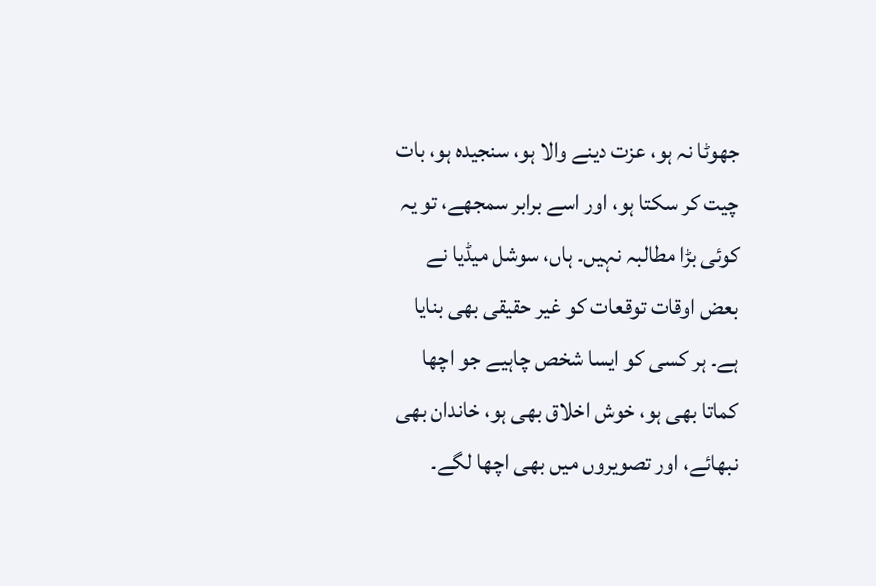جھوٹا نہ ہو، عزت دینے والا ہو، سنجیدہ ہو، بات چیت کر سکتا ہو، اور اسے برابر سمجھے، تو یہ کوئی بڑا مطالبہ نہیں۔ ہاں، سوشل میڈیا نے بعض اوقات توقعات کو غیر حقیقی بھی بنایا ہے۔ ہر کسی کو ایسا شخص چاہیے جو اچھا کماتا بھی ہو، خوش اخلاق بھی ہو، خاندان بھی نبھائے، اور تصویروں میں بھی اچھا لگے۔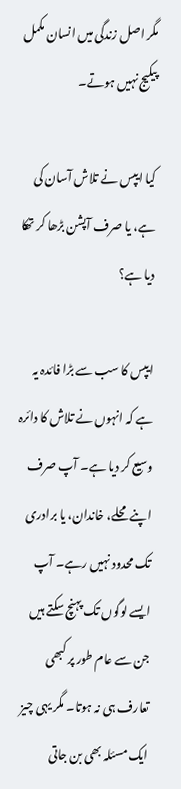مگر اصل زندگی میں انسان مکمل پیکیج نہیں ہوتے۔

کیا ایپس نے تلاش آسان کی ہے، یا صرف آپشن بڑھا کر تھکا دیا ہے؟

ایپس کا سب سے بڑا فائدہ یہ ہے کہ انہوں نے تلاش کا دائرہ وسیع کر دیا ہے۔ آپ صرف اپنے محلے، خاندان، یا برادری تک محدود نہیں رہے۔ آپ ایسے لوگوں تک پہنچ سکتے ہیں جن سے عام طور پر کبھی تعارف ہی نہ ہوتا۔ مگر یہی چیز ایک مسئلہ بھی بن جاتی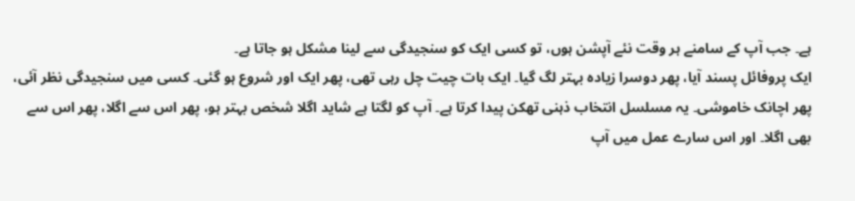ہے۔ جب آپ کے سامنے ہر وقت نئے آپشن ہوں، تو کسی ایک کو سنجیدگی سے لینا مشکل ہو جاتا ہے۔
ایک پروفائل پسند آیا، پھر دوسرا زیادہ بہتر لگ گیا۔ ایک بات چیت چل رہی تھی، پھر ایک اور شروع ہو گئی۔ کسی میں سنجیدگی نظر آئی، پھر اچانک خاموشی۔ یہ مسلسل انتخاب ذہنی تھکن پیدا کرتا ہے۔ آپ کو لگتا ہے شاید اگلا شخص بہتر ہو، پھر اس سے اگلا، پھر اس سے بھی اگلا۔ اور اس سارے عمل میں آپ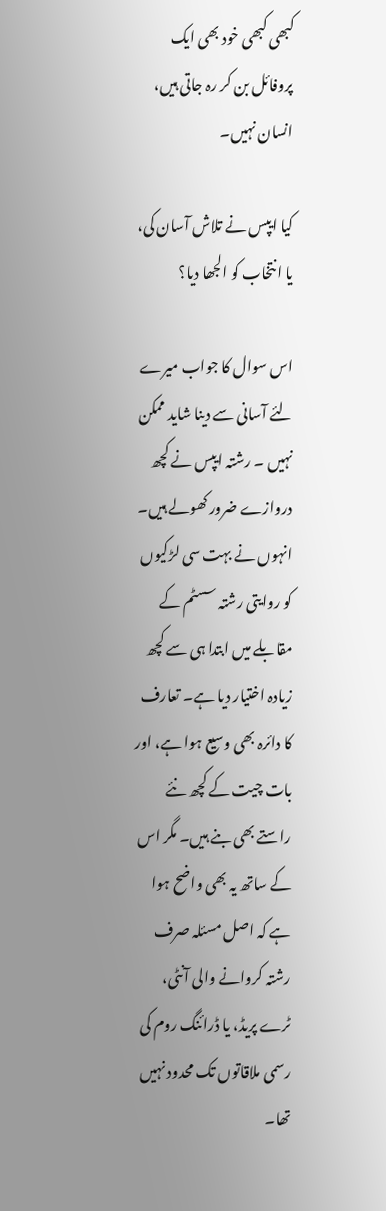کبھی کبھی خود بھی ایک پروفائل بن کر رہ جاتی ہیں، انسان نہیں۔

کیا ایپس نے تلاش آسان کی، یا انتخاب کو الجھا دیا؟

اس سوال کا جواب میرے لئے آسانی سے دینا شاید ممکن نہیں ۔ رشتہ ایپس نے کچھ دروازے ضرور کھولے ہیں۔ انہوں نے بہت سی لڑکیوں کو روایتی رشتہ سسٹم کے مقابلے میں ابتدا ہی سے کچھ زیادہ اختیار دیا ہے۔ تعارف کا دائرہ بھی وسیع ہوا ہے، اور بات چیت کے کچھ نئے راستے بھی بنے ہیں۔ مگر اس کے ساتھ یہ بھی واضح ہوا ہے کہ اصل مسئلہ صرف رشتہ کروانے والی آنٹی، ٹرے پریڈ، یا ڈرائنگ روم کی رسمی ملاقاتوں تک محدود نہیں تھا۔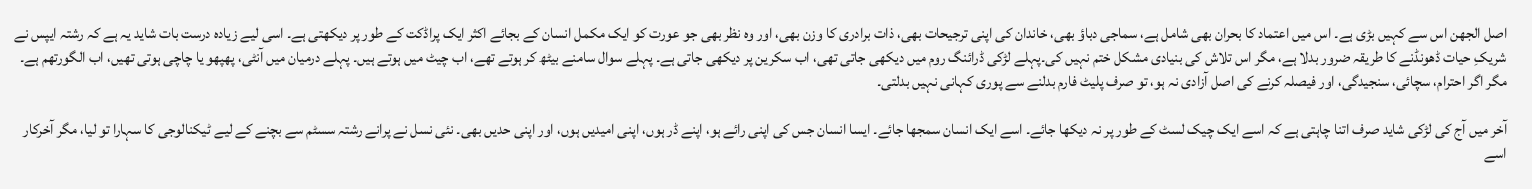اصل الجھن اس سے کہیں بڑی ہے۔ اس میں اعتماد کا بحران بھی شامل ہے، سماجی دباؤ بھی، خاندان کی اپنی ترجیحات بھی، ذات برادری کا وزن بھی، اور وہ نظر بھی جو عورت کو ایک مکمل انسان کے بجائے اکثر ایک پراڈکت کے طور پر دیکھتی ہے۔ اسی لیے زیادہ درست بات شاید یہ ہے کہ رشتہ ایپس نے شریکِ حیات ڈھونڈنے کا طریقہ ضرور بدلا ہے، مگر اس تلاش کی بنیادی مشکل ختم نہیں کی۔پہلے لڑکی ڈرائنگ روم میں دیکھی جاتی تھی، اب سکرین پر دیکھی جاتی ہے۔ پہلے سوال سامنے بیٹھ کر ہوتے تھے، اب چیٹ میں ہوتے ہیں۔ پہلے درمیان میں آنٹی، پھپھو یا چاچی ہوتی تھیں، اب الگورتھم ہے۔ مگر اگر احترام، سچائی، سنجیدگی، اور فیصلہ کرنے کی اصل آزادی نہ ہو، تو صرف پلیٹ فارم بدلنے سے پوری کہانی نہیں بدلتی۔

آخر میں آج کی لڑکی شاید صرف اتنا چاہتی ہے کہ اسے ایک چیک لسٹ کے طور پر نہ دیکھا جائے۔ اسے ایک انسان سمجھا جائے۔ ایسا انسان جس کی اپنی رائے ہو، اپنے ڈر ہوں، اپنی امیدیں ہوں، اور اپنی حدیں بھی۔ نئی نسل نے پرانے رشتہ سسٹم سے بچنے کے لیے ٹیکنالوجی کا سہارا تو لیا، مگر آخرکار اسے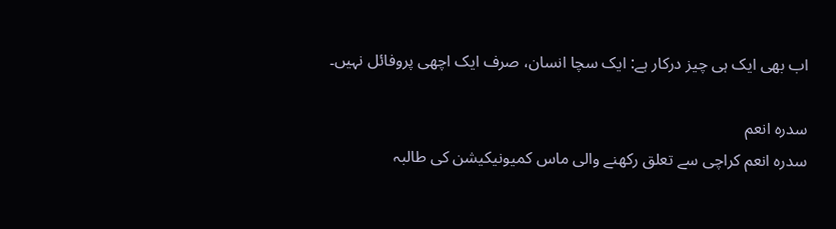اب بھی ایک ہی چیز درکار ہے: ایک سچا انسان، صرف ایک اچھی پروفائل نہیں۔

سدرہ انعم
سدرہ انعم کراچی سے تعلق رکھنے والی ماس کمیونیکیشن کی طالبہ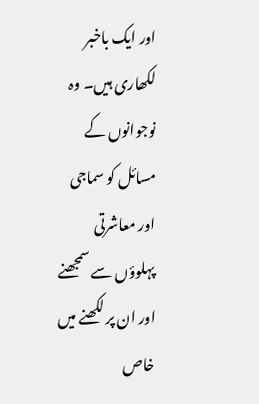اور ایک باخبر لکھاری ہیں۔ وہ نوجوانوں کے مسائل کو سماجی اور معاشرتی پہلوؤں سے سمجھنے اور ان پر لکھنے میں خاص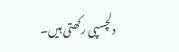دلچسپی رکھتی ہیں۔